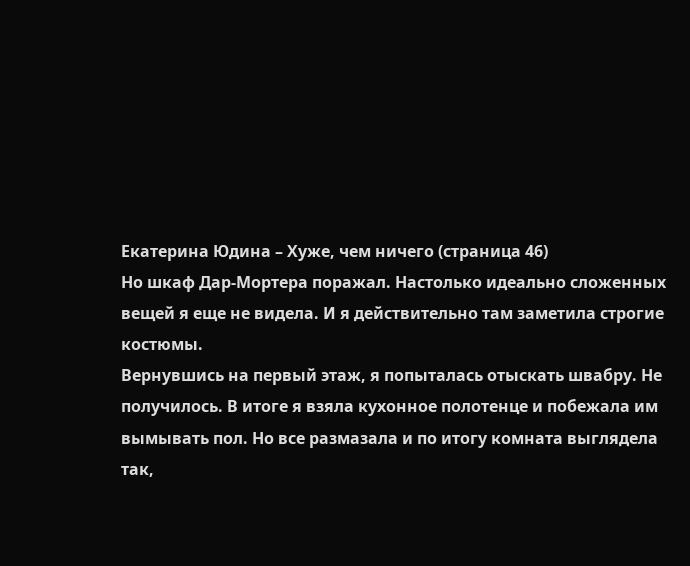Екатерина Юдина – Хуже, чем ничего (страница 46)
Но шкаф Дар-Мортера поражал. Настолько идеально сложенных вещей я еще не видела. И я действительно там заметила строгие костюмы.
Вернувшись на первый этаж, я попыталась отыскать швабру. Не получилось. В итоге я взяла кухонное полотенце и побежала им вымывать пол. Но все размазала и по итогу комната выглядела так,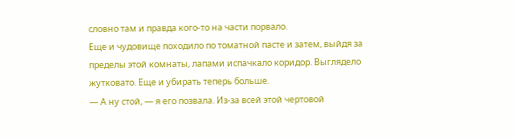словно там и правда кого-то на части порвало.
Еще и чудовище походило по томатной пасте и затем, выйдя за пределы этой комнаты, лапами испачкало коридор. Выглядело жутковато. Еще и убирать теперь больше.
— А ну стой, — я его позвала. Из-за всей этой чертовой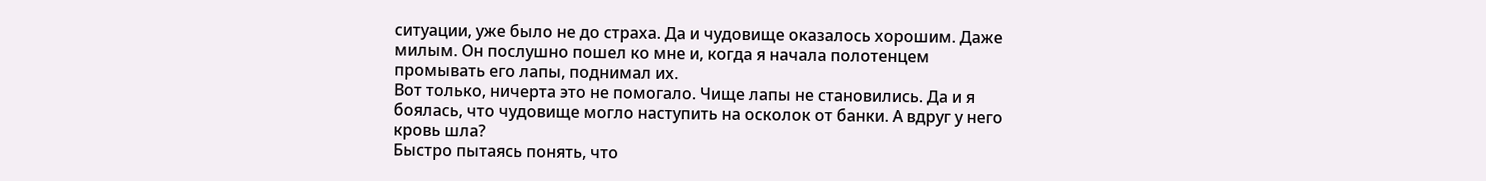ситуации, уже было не до страха. Да и чудовище оказалось хорошим. Даже милым. Он послушно пошел ко мне и, когда я начала полотенцем промывать его лапы, поднимал их.
Вот только, ничерта это не помогало. Чище лапы не становились. Да и я боялась, что чудовище могло наступить на осколок от банки. А вдруг у него кровь шла?
Быстро пытаясь понять, что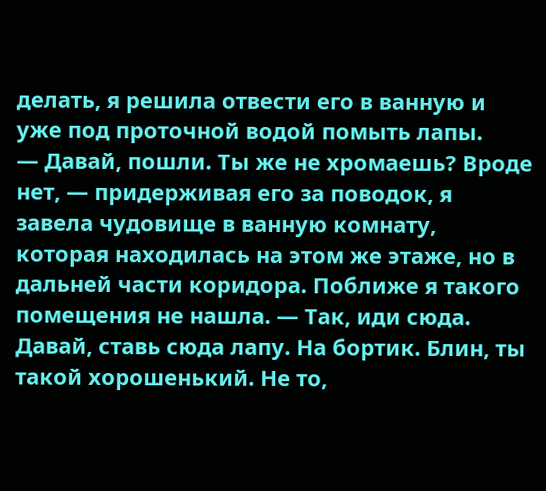делать, я решила отвести его в ванную и уже под проточной водой помыть лапы.
— Давай, пошли. Ты же не хромаешь? Вроде нет, — придерживая его за поводок, я завела чудовище в ванную комнату, которая находилась на этом же этаже, но в дальней части коридора. Поближе я такого помещения не нашла. — Так, иди сюда. Давай, ставь сюда лапу. На бортик. Блин, ты такой хорошенький. Не то,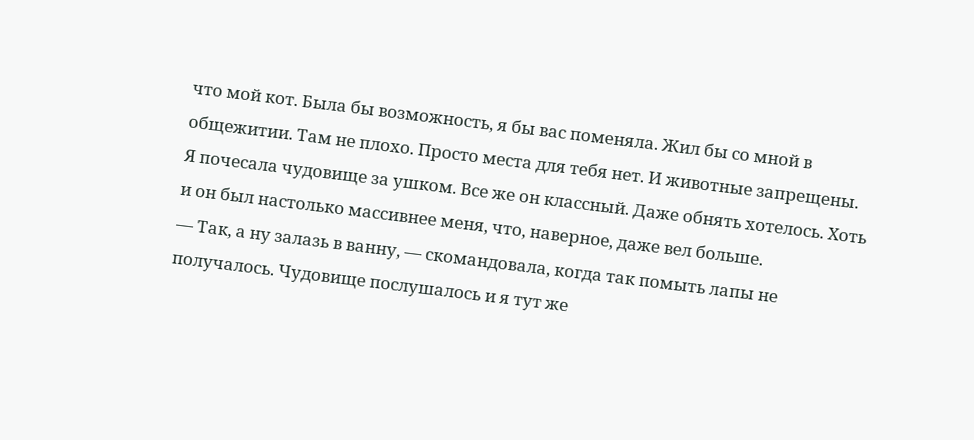что мой кот. Была бы возможность, я бы вас поменяла. Жил бы со мной в общежитии. Там не плохо. Просто места для тебя нет. И животные запрещены.
Я почесала чудовище за ушком. Все же он классный. Даже обнять хотелось. Хоть и он был настолько массивнее меня, что, наверное, даже вел больше.
— Так, а ну залазь в ванну, — скомандовала, когда так помыть лапы не получалось. Чудовище послушалось и я тут же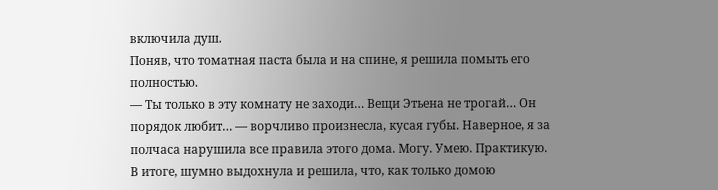включила душ.
Поняв, что томатная паста была и на спине, я решила помыть его полностью.
— Ты только в эту комнату не заходи… Вещи Этьена не трогай… Он порядок любит… — ворчливо произнесла, кусая губы. Наверное, я за полчаса нарушила все правила этого дома. Могу. Умею. Практикую.
В итоге, шумно выдохнула и решила, что, как только домою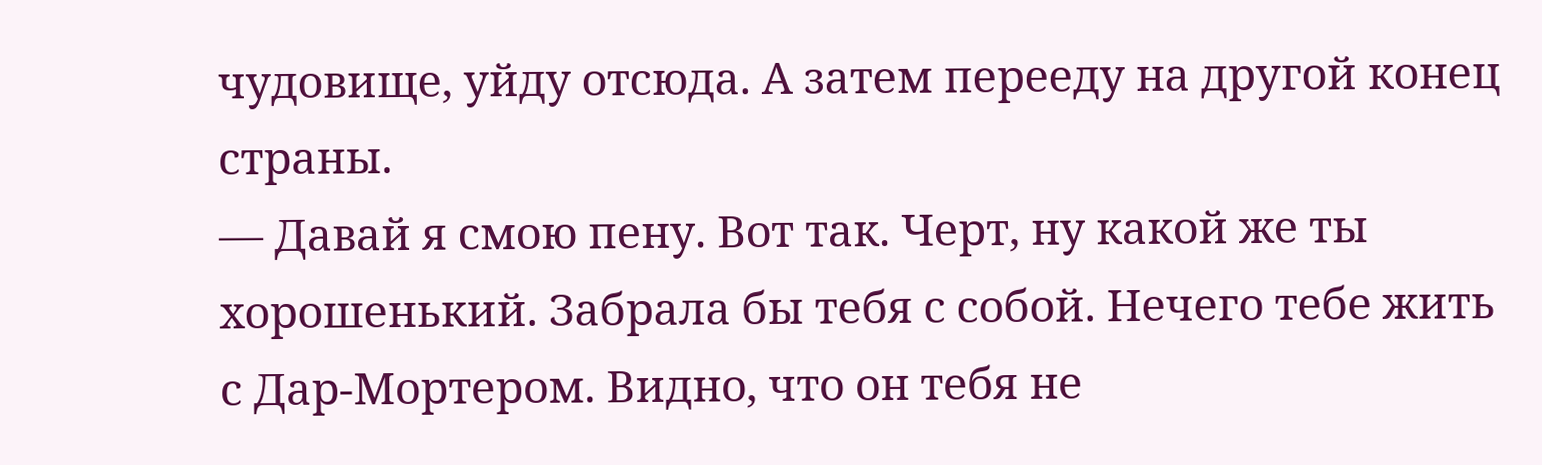чудовище, уйду отсюда. А затем перееду на другой конец страны.
— Давай я смою пену. Вот так. Черт, ну какой же ты хорошенький. Забрала бы тебя с собой. Нечего тебе жить с Дар-Мортером. Видно, что он тебя не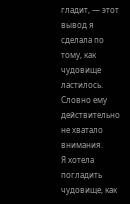гладит, — этот вывод я сделала по тому, как чудовище ластилось. Словно ему действительно не хватало внимания.
Я хотела погладить чудовище, как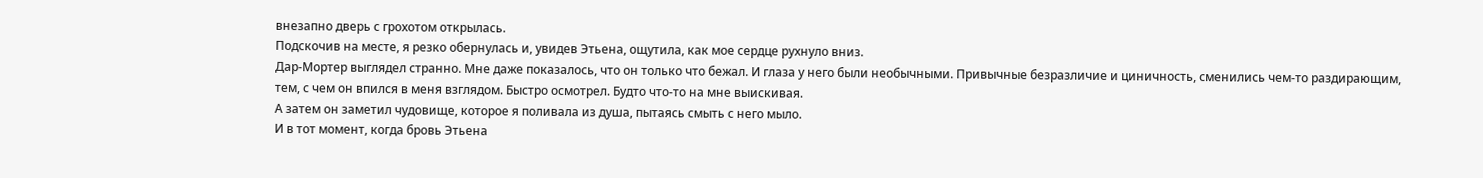внезапно дверь с грохотом открылась.
Подскочив на месте, я резко обернулась и, увидев Этьена, ощутила, как мое сердце рухнуло вниз.
Дар-Мортер выглядел странно. Мне даже показалось, что он только что бежал. И глаза у него были необычными. Привычные безразличие и циничность, сменились чем-то раздирающим, тем, с чем он впился в меня взглядом. Быстро осмотрел. Будто что-то на мне выискивая.
А затем он заметил чудовище, которое я поливала из душа, пытаясь смыть с него мыло.
И в тот момент, когда бровь Этьена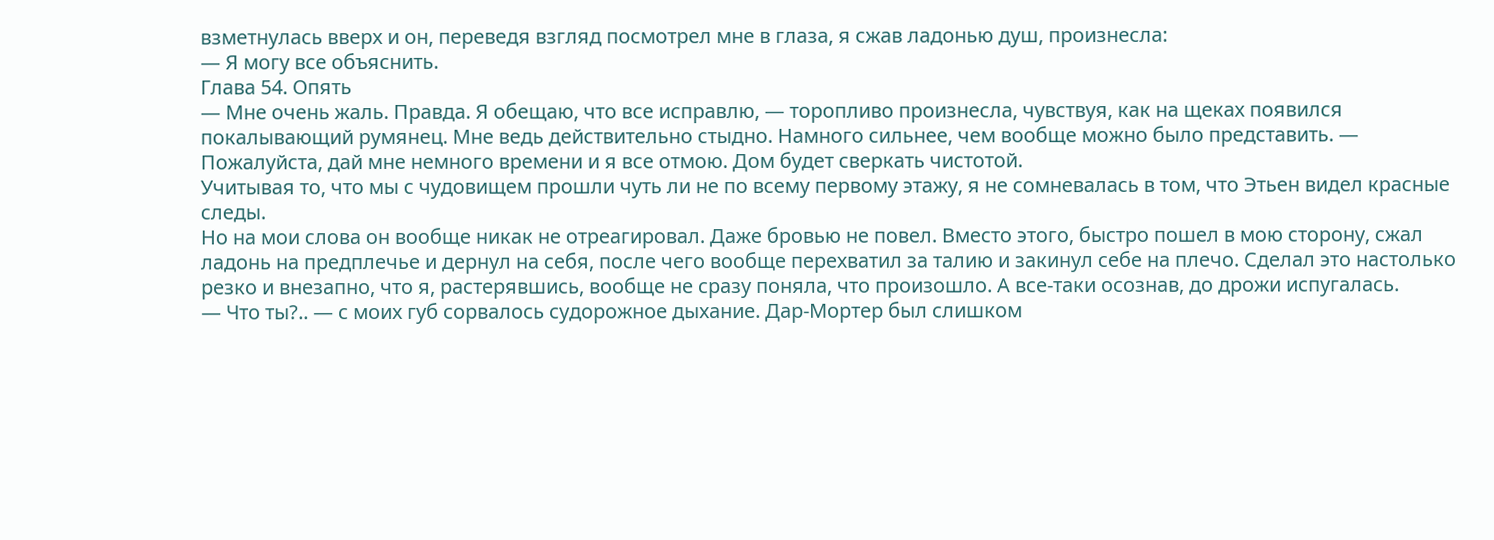взметнулась вверх и он, переведя взгляд посмотрел мне в глаза, я сжав ладонью душ, произнесла:
— Я могу все объяснить.
Глава 54. Опять
— Мне очень жаль. Правда. Я обещаю, что все исправлю, — торопливо произнесла, чувствуя, как на щеках появился покалывающий румянец. Мне ведь действительно стыдно. Намного сильнее, чем вообще можно было представить. — Пожалуйста, дай мне немного времени и я все отмою. Дом будет сверкать чистотой.
Учитывая то, что мы с чудовищем прошли чуть ли не по всему первому этажу, я не сомневалась в том, что Этьен видел красные следы.
Но на мои слова он вообще никак не отреагировал. Даже бровью не повел. Вместо этого, быстро пошел в мою сторону, сжал ладонь на предплечье и дернул на себя, после чего вообще перехватил за талию и закинул себе на плечо. Сделал это настолько резко и внезапно, что я, растерявшись, вообще не сразу поняла, что произошло. А все-таки осознав, до дрожи испугалась.
— Что ты?.. — с моих губ сорвалось судорожное дыхание. Дар-Мортер был слишком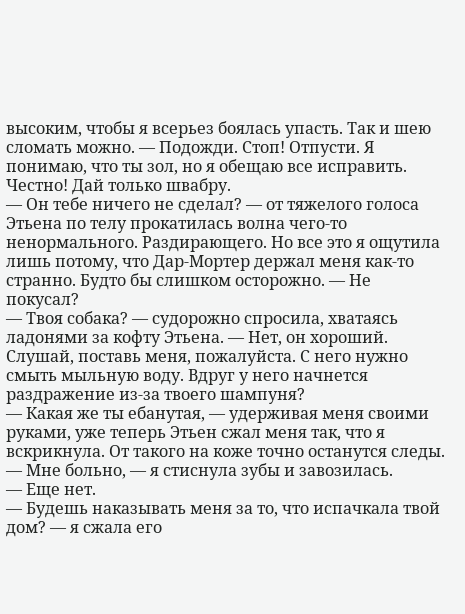высоким, чтобы я всерьез боялась упасть. Так и шею сломать можно. — Подожди. Стоп! Отпусти. Я понимаю, что ты зол, но я обещаю все исправить. Честно! Дай только швабру.
— Он тебе ничего не сделал? — от тяжелого голоса Этьена по телу прокатилась волна чего-то ненормального. Раздирающего. Но все это я ощутила лишь потому, что Дар-Мортер держал меня как-то странно. Будто бы слишком осторожно. — Не покусал?
— Твоя собака? — судорожно спросила, хватаясь ладонями за кофту Этьена. — Нет, он хороший. Слушай, поставь меня, пожалуйста. С него нужно смыть мыльную воду. Вдруг у него начнется раздражение из-за твоего шампуня?
— Какая же ты ебанутая, — удерживая меня своими руками, уже теперь Этьен сжал меня так, что я вскрикнула. От такого на коже точно останутся следы.
— Мне больно, — я стиснула зубы и завозилась.
— Еще нет.
— Будешь наказывать меня за то, что испачкала твой дом? — я сжала его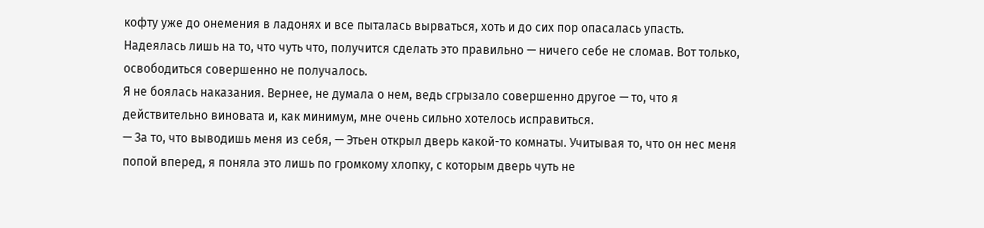кофту уже до онемения в ладонях и все пыталась вырваться, хоть и до сих пор опасалась упасть. Надеялась лишь на то, что чуть что, получится сделать это правильно — ничего себе не сломав. Вот только, освободиться совершенно не получалось.
Я не боялась наказания. Вернее, не думала о нем, ведь сгрызало совершенно другое — то, что я действительно виновата и, как минимум, мне очень сильно хотелось исправиться.
— За то, что выводишь меня из себя, — Этьен открыл дверь какой-то комнаты. Учитывая то, что он нес меня попой вперед, я поняла это лишь по громкому хлопку, с которым дверь чуть не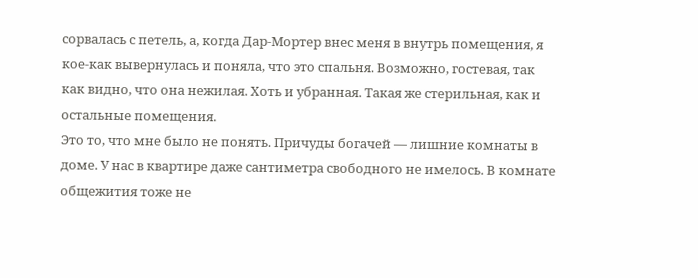сорвалась с петель, а, когда Дар-Мортер внес меня в внутрь помещения, я кое-как вывернулась и поняла, что это спальня. Возможно, гостевая, так как видно, что она нежилая. Хоть и убранная. Такая же стерильная, как и остальные помещения.
Это то, что мне было не понять. Причуды богачей — лишние комнаты в доме. У нас в квартире даже сантиметра свободного не имелось. В комнате общежития тоже не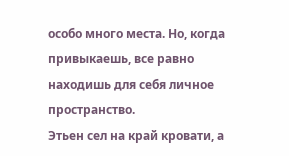особо много места. Но, когда привыкаешь, все равно находишь для себя личное пространство.
Этьен сел на край кровати, а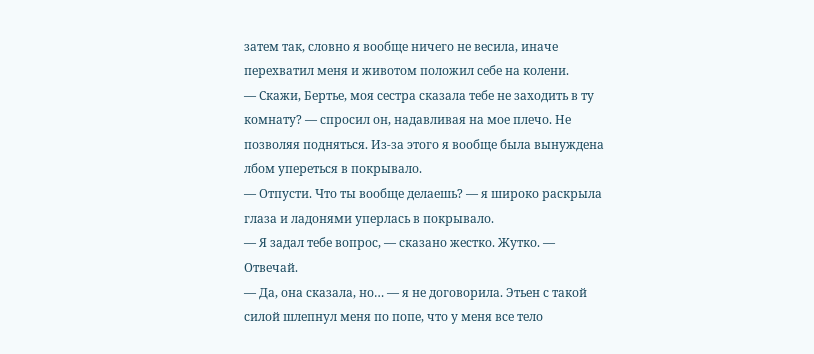затем так, словно я вообще ничего не весила, иначе перехватил меня и животом положил себе на колени.
— Скажи, Бертье, моя сестра сказала тебе не заходить в ту комнату? — спросил он, надавливая на мое плечо. Не позволяя подняться. Из-за этого я вообще была вынуждена лбом упереться в покрывало.
— Отпусти. Что ты вообще делаешь? — я широко раскрыла глаза и ладонями уперлась в покрывало.
— Я задал тебе вопрос, — сказано жестко. Жутко. — Отвечай.
— Да, она сказала, но… — я не договорила. Этьен с такой силой шлепнул меня по попе, что у меня все тело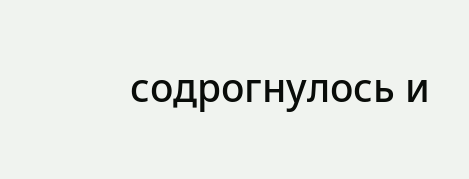содрогнулось и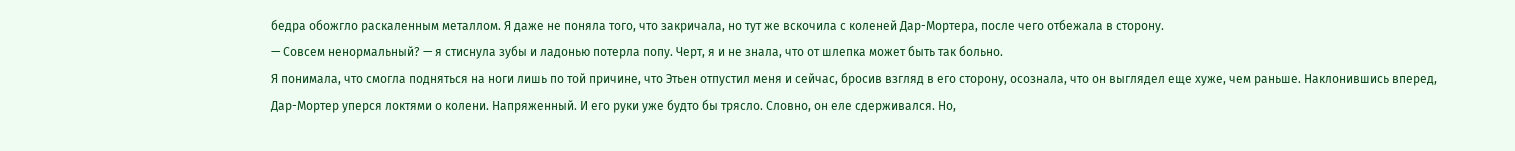бедра обожгло раскаленным металлом. Я даже не поняла того, что закричала, но тут же вскочила с коленей Дар-Мортера, после чего отбежала в сторону.
— Совсем ненормальный? — я стиснула зубы и ладонью потерла попу. Черт, я и не знала, что от шлепка может быть так больно.
Я понимала, что смогла подняться на ноги лишь по той причине, что Этьен отпустил меня и сейчас, бросив взгляд в его сторону, осознала, что он выглядел еще хуже, чем раньше. Наклонившись вперед, Дар-Мортер уперся локтями о колени. Напряженный. И его руки уже будто бы трясло. Словно, он еле сдерживался. Но,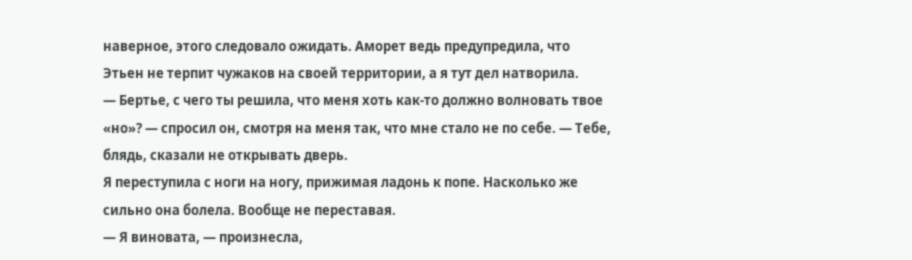наверное, этого следовало ожидать. Аморет ведь предупредила, что Этьен не терпит чужаков на своей территории, а я тут дел натворила.
— Бертье, с чего ты решила, что меня хоть как-то должно волновать твое «но»? — спросил он, смотря на меня так, что мне стало не по себе. — Тебе, блядь, сказали не открывать дверь.
Я переступила с ноги на ногу, прижимая ладонь к попе. Насколько же сильно она болела. Вообще не переставая.
— Я виновата, — произнесла,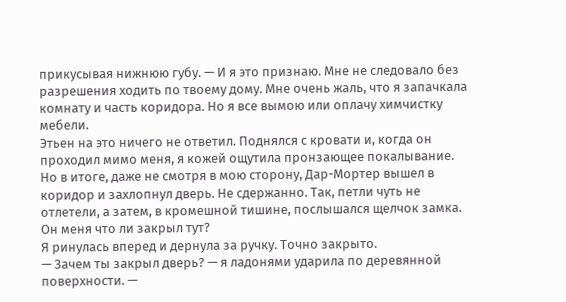прикусывая нижнюю губу. — И я это признаю. Мне не следовало без разрешения ходить по твоему дому. Мне очень жаль, что я запачкала комнату и часть коридора. Но я все вымою или оплачу химчистку мебели.
Этьен на это ничего не ответил. Поднялся с кровати и, когда он проходил мимо меня, я кожей ощутила пронзающее покалывание. Но в итоге, даже не смотря в мою сторону, Дар-Мортер вышел в коридор и захлопнул дверь. Не сдержанно. Так, петли чуть не отлетели, а затем, в кромешной тишине, послышался щелчок замка.
Он меня что ли закрыл тут?
Я ринулась вперед и дернула за ручку. Точно закрыто.
— Зачем ты закрыл дверь? — я ладонями ударила по деревянной поверхности. —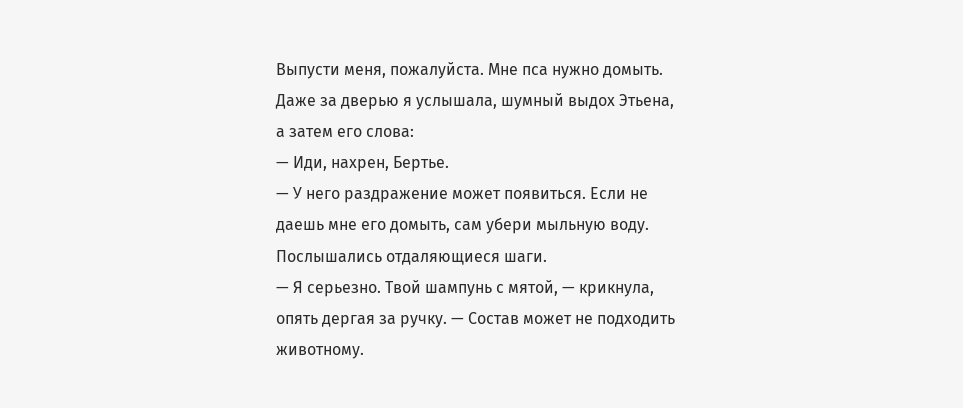Выпусти меня, пожалуйста. Мне пса нужно домыть.
Даже за дверью я услышала, шумный выдох Этьена, а затем его слова:
— Иди, нахрен, Бертье.
— У него раздражение может появиться. Если не даешь мне его домыть, сам убери мыльную воду.
Послышались отдаляющиеся шаги.
— Я серьезно. Твой шампунь с мятой, — крикнула, опять дергая за ручку. — Состав может не подходить животному.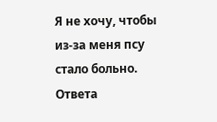Я не хочу, чтобы из-за меня псу стало больно.
Ответа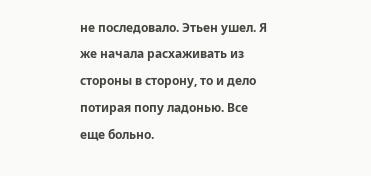не последовало. Этьен ушел. Я же начала расхаживать из стороны в сторону, то и дело потирая попу ладонью. Все еще больно.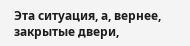Эта ситуация, а, вернее, закрытые двери,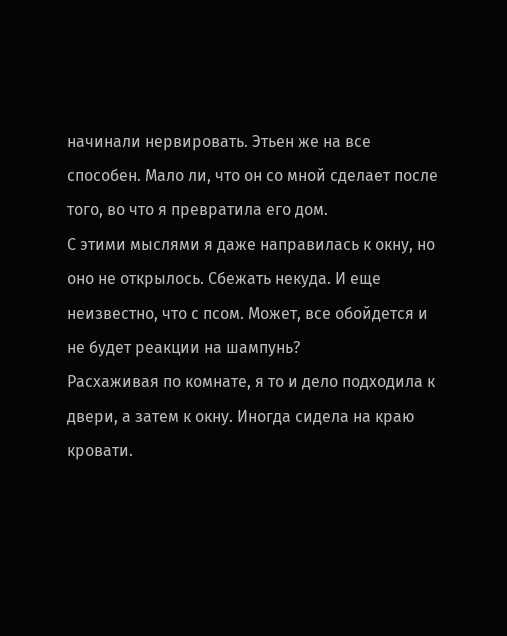начинали нервировать. Этьен же на все способен. Мало ли, что он со мной сделает после того, во что я превратила его дом.
С этими мыслями я даже направилась к окну, но оно не открылось. Сбежать некуда. И еще неизвестно, что с псом. Может, все обойдется и не будет реакции на шампунь?
Расхаживая по комнате, я то и дело подходила к двери, а затем к окну. Иногда сидела на краю кровати.